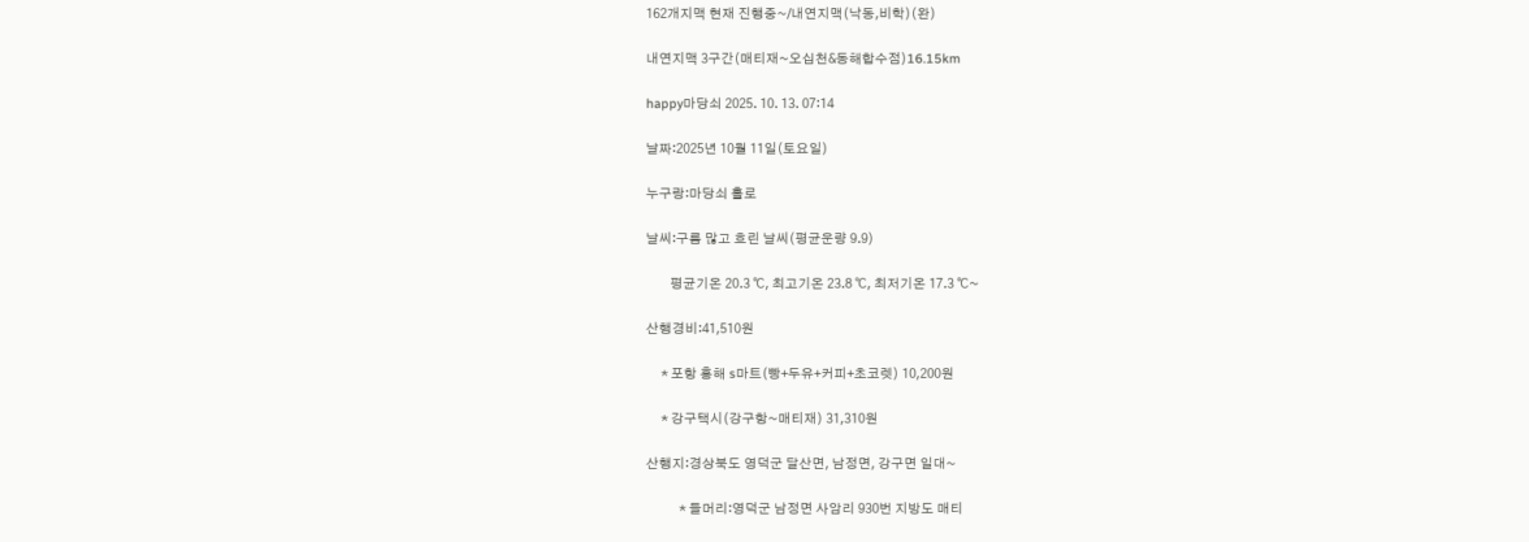162개지맥 현재 진행중~/내연지맥(낙동,비학)(완)

내연지맥 3구간(매티재~오십천&동해합수점)16.15km

happy마당쇠 2025. 10. 13. 07:14

날짜:2025년 10월 11일(토요일)

누구랑:마당쇠 홀로

날씨:구름 많고 흐린 날씨(평균운량 9.9)

        평균기온 20.3 ℃, 최고기온 23.8 ℃, 최저기온 17.3 ℃~

산행경비:41,510원

     * 포항 흥해 s마트(빵+두유+커피+초코렛) 10,200원

     * 강구택시(강구항~매티재) 31,310원

산행지:경상북도 영덕군 달산면, 남정면, 강구면 일대~

           * 들머리:영덕군 남정면 사암리 930번 지방도 매티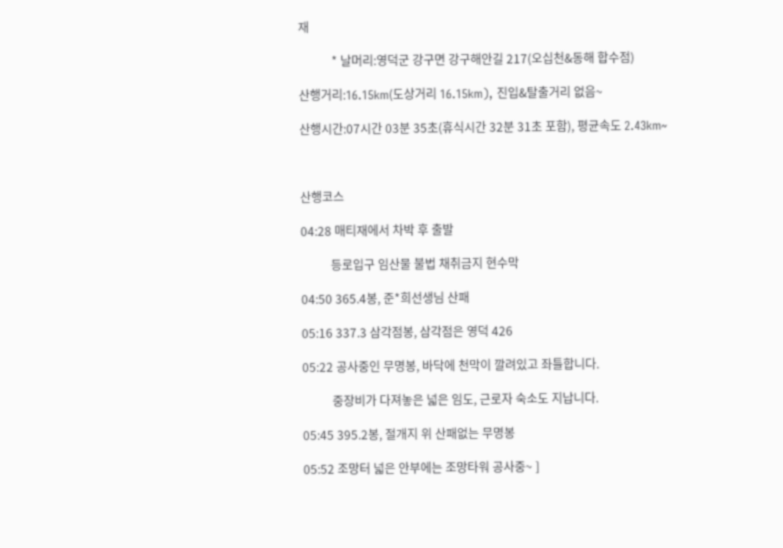재

           * 날머리:영덕군 강구면 강구해안길 217(오십천&동해 합수점)

산행거리:16.15km(도상거리 16.15km), 진입&탈출거리 없음~

산행시간:07시간 03분 35초(휴식시간 32분 31초 포함), 평균속도 2.43km~



산행코스

04:28 매티재에서 차박 후 출발

          등로입구 임산물 불법 채취금지 현수막

04:50 365.4봉, 준*희선생님 산패

05:16 337.3 삼각점봉, 삼각점은 영덕 426

05:22 공사중인 무명봉, 바닥에 천막이 깔려있고 좌틀합니다.

          중장비가 다져놓은 넓은 임도, 근로자 숙소도 지납니다.

05:45 395.2봉, 절개지 위 산패없는 무명봉

05:52 조망터 넓은 안부에는 조망타워 공사중~ ]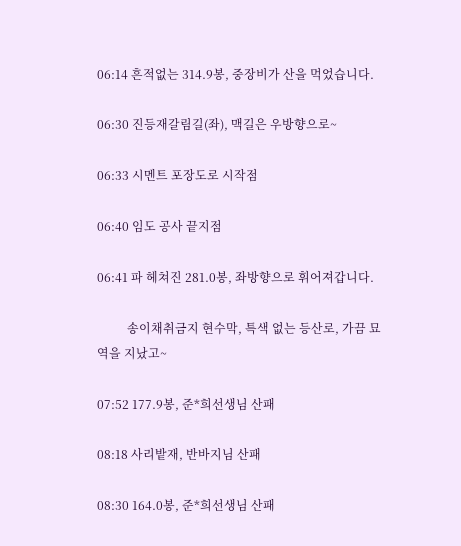06:14 흔적없는 314.9봉, 중장비가 산을 먹었습니다.

06:30 진등재갈림길(좌), 맥길은 우방향으로~

06:33 시멘트 포장도로 시작점

06:40 임도 공사 끝지점

06:41 파 헤쳐진 281.0봉, 좌방향으로 휘어져갑니다.

          송이채취금지 현수막, 특색 없는 등산로, 가끔 묘역을 지났고~

07:52 177.9봉, 준*희선생님 산패

08:18 사리밭재, 반바지님 산패

08:30 164.0봉, 준*희선생님 산패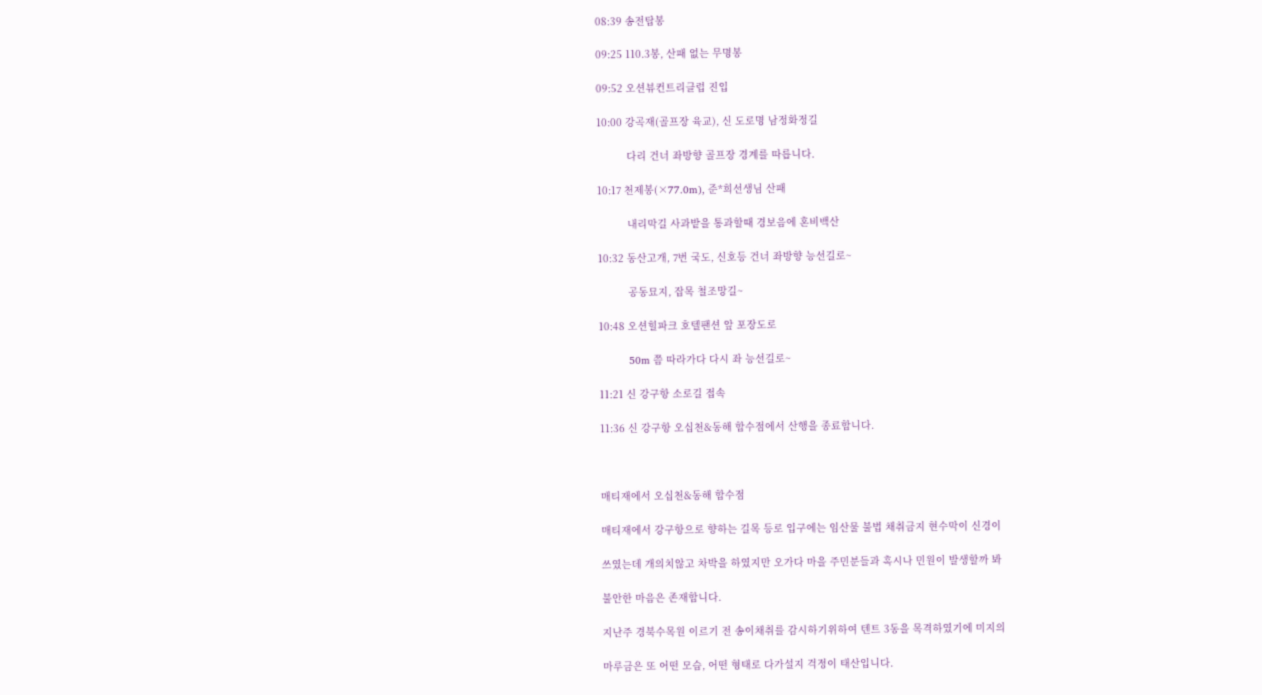08:39 송전탑봉

09:25 110.3봉, 산패 없는 무명봉

09:52 오션뷰컨트리클럽 진입

10:00 강곡재(골프장 육교), 신 도로명 남정화정길

          다리 건너 좌방향 골프장 경계를 따릅니다.

10:17 천제봉(×77.0m), 준*희선생님 산패

          내리막길 사과밭을 통과할때 경보음에 혼비백산

10:32 동산고개, 7번 국도, 신호등 건너 좌방향 능선길로~

          공동묘지, 잡목 철조망길~

10:48 오션힐파크 호텔팬션 앞 포장도로

          50m 쯤 따라가다 다시 좌 능선길로~

11:21 신 강구항 소로길 접속

11:36 신 강구항 오십천&동해 합수점에서 산행을 종료합니다.



매티재에서 오십천&동해 합수점

매티재에서 강구항으로 향하는 길목 등로 입구에는 임산물 불법 채취금지 현수막이 신경이

쓰였는데 개의치않고 차박을 하였지만 오가다 마을 주민분들과 혹시나 민원이 발생할까 봐

불안한 마음은 존재합니다.

지난주 경북수목원 이르기 전 송이채취를 감시하기위하여 텐트 3동을 목격하였기에 미지의

마루금은 또 어떤 모습, 어떤 형태로 다가설지 걱정이 태산입니다.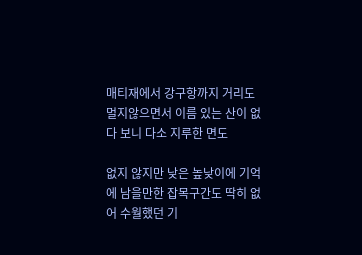매티재에서 강구항까지 거리도 멀지않으면서 이름 있는 산이 없다 보니 다소 지루한 면도

없지 않지만 낮은 높낮이에 기억에 남을만한 잡목구간도 딱히 없어 수월했던 기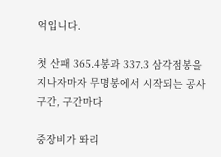억입니다.

첫 산패 365.4봉과 337.3 삼각점봉을 지나자마자 무명봉에서 시작되는 공사구간, 구간마다

중장비가 똬리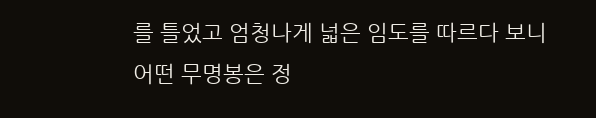를 틀었고 엄청나게 넓은 임도를 따르다 보니 어떤 무명봉은 정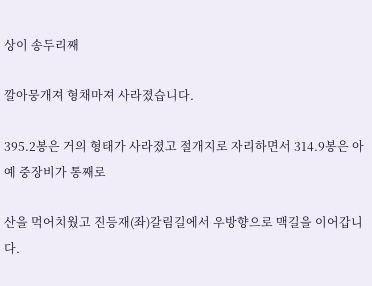상이 송두리째

깔아뭉개져 형채마져 사라졌습니다.

395.2봉은 거의 형태가 사라졌고 절개지로 자리하면서 314.9봉은 아예 중장비가 통째로

산을 먹어치웠고 진등재(좌)갈림길에서 우방향으로 맥길을 이어갑니다.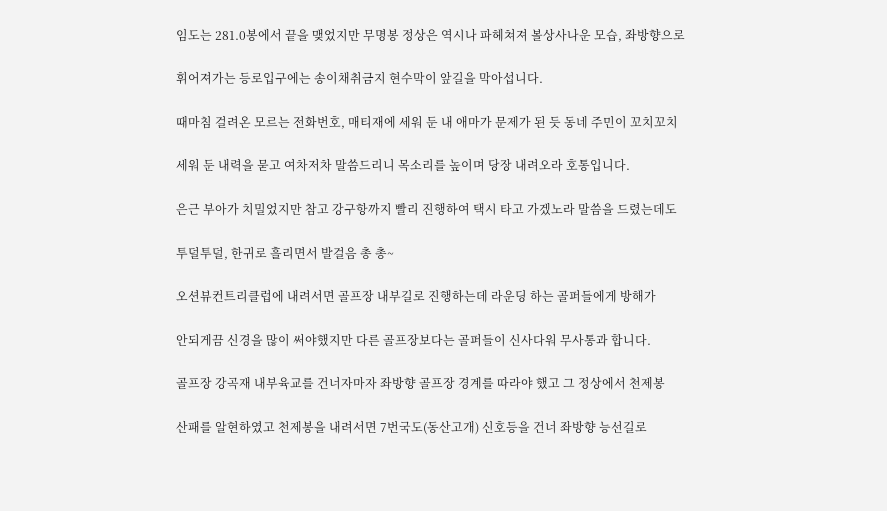임도는 281.0봉에서 끝을 맺었지만 무명봉 정상은 역시나 파헤쳐져 볼상사나운 모습, 좌방향으로

휘어져가는 등로입구에는 송이채취금지 현수막이 앞길을 막아섭니다.

때마침 걸려온 모르는 전화번호, 매티재에 세워 둔 내 애마가 문제가 된 듯 동네 주민이 꼬치꼬치

세워 둔 내력을 묻고 여차저차 말씀드리니 목소리를 높이며 당장 내려오라 호통입니다.

은근 부아가 치밀었지만 참고 강구항까지 빨리 진행하여 택시 타고 가겠노라 말씀을 드렸는데도

투덜투덜, 한귀로 흘리면서 발걸음 총 총~

오션뷰컨트리클럽에 내려서면 골프장 내부길로 진행하는데 라운딩 하는 골퍼들에게 방해가

안되게끔 신경을 많이 써야했지만 다른 골프장보다는 골퍼들이 신사다워 무사통과 합니다.

골프장 강곡재 내부육교를 건너자마자 좌방향 골프장 경계를 따라야 했고 그 정상에서 천제봉

산패를 알현하였고 천제봉을 내려서면 7번국도(동산고개) 신호등을 건너 좌방향 능선길로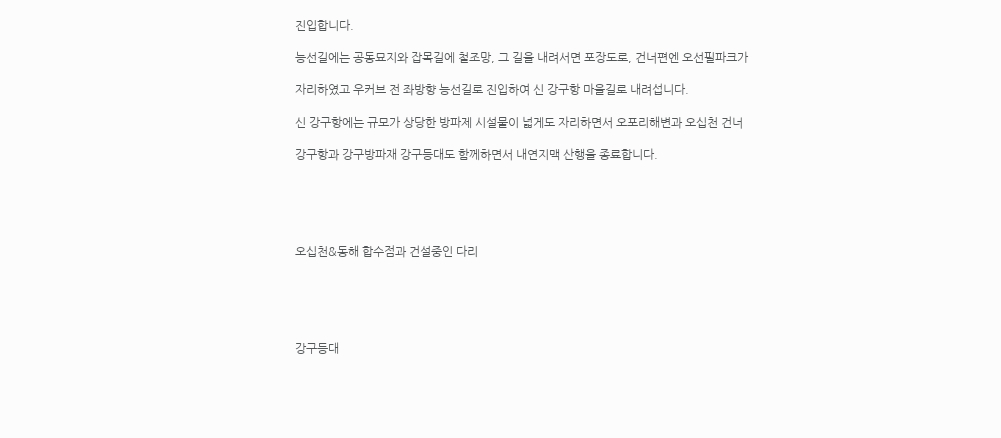진입합니다.

능선길에는 공동묘지와 잡목길에 철조망, 그 길을 내려서면 포장도로, 건너편엔 오선필파크가

자리하였고 우커브 전 좌방향 능선길로 진입하여 신 강구항 마을길로 내려섭니다.

신 강구항에는 규모가 상당한 방파제 시설물이 넓게도 자리하면서 오포리해변과 오십천 건너

강구항과 강구방파재 강구등대도 함께하면서 내연지맥 산행을 종료합니다.





오십천&동해 합수점과 건설중인 다리





강구등대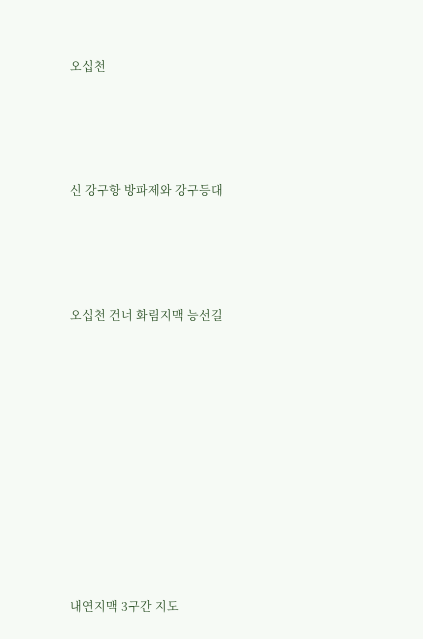오십천





신 강구항 방파제와 강구등대





오십천 건너 화림지맥 능선길













내연지맥 3구간 지도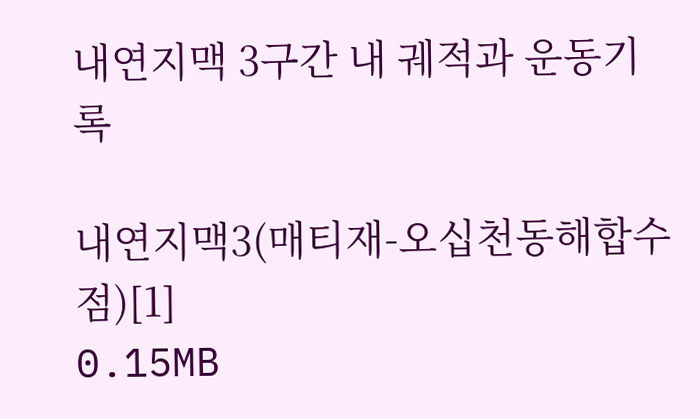내연지맥 3구간 내 궤적과 운동기록

내연지맥3(매티재-오십천동해합수점)[1]
0.15MB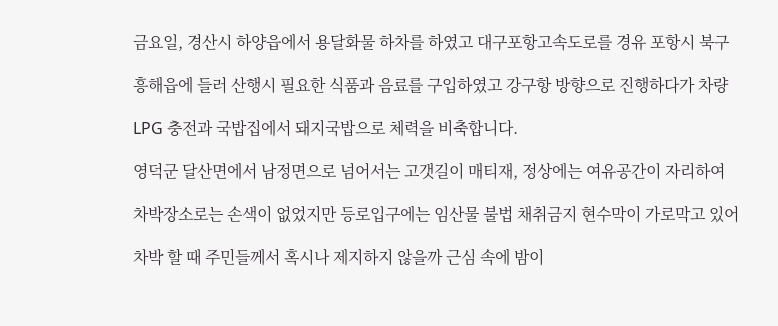금요일, 경산시 하양읍에서 용달화물 하차를 하였고 대구포항고속도로를 경유 포항시 북구

흥해읍에 들러 산행시 필요한 식품과 음료를 구입하였고 강구항 방향으로 진행하다가 차량

LPG 충전과 국밥집에서 돼지국밥으로 체력을 비축합니다.

영덕군 달산면에서 남정면으로 넘어서는 고갯길이 매티재, 정상에는 여유공간이 자리하여

차박장소로는 손색이 없었지만 등로입구에는 임산물 불법 채취금지 현수막이 가로막고 있어

차박 할 때 주민들께서 혹시나 제지하지 않을까 근심 속에 밤이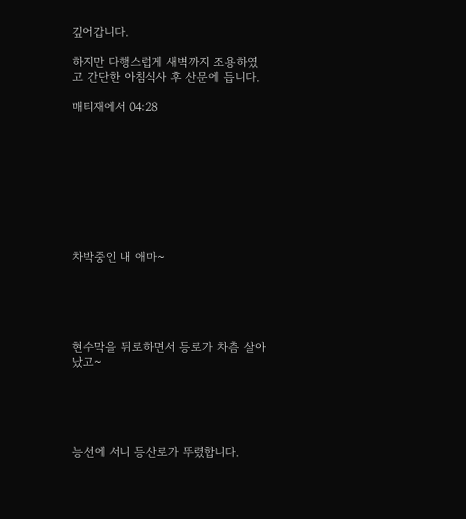깊어갑니다.

하지만 다행스럽게 새벽까지 조용하였고 간단한 아침식사 후 산문에 듭니다.

매티재에서 04:28









차박중인 내 애마~





현수막을 뒤로하면서 등로가 차츰 살아났고~





능선에 서니 등산로가 뚜렸합니다.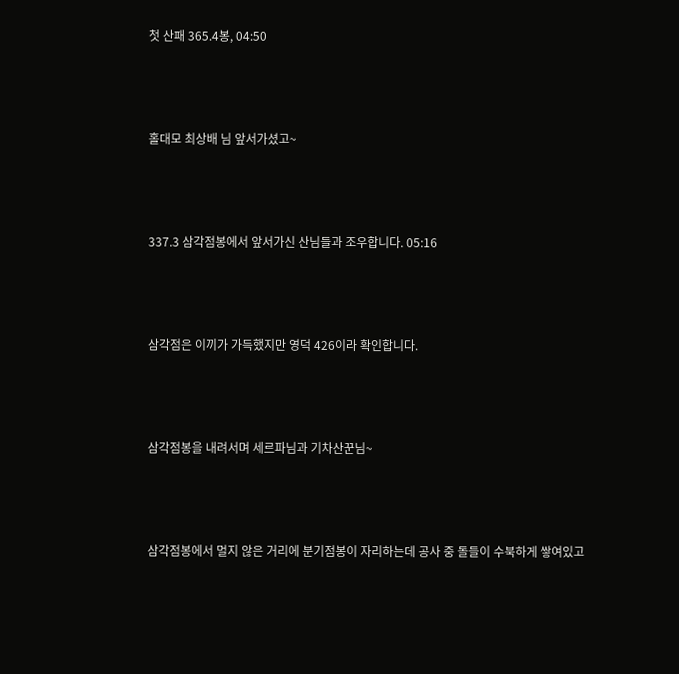첫 산패 365.4봉, 04:50





홀대모 최상배 님 앞서가셨고~





337.3 삼각점봉에서 앞서가신 산님들과 조우합니다. 05:16





삼각점은 이끼가 가득했지만 영덕 426이라 확인합니다.





삼각점봉을 내려서며 세르파님과 기차산꾼님~





삼각점봉에서 멀지 않은 거리에 분기점봉이 자리하는데 공사 중 돌들이 수북하게 쌓여있고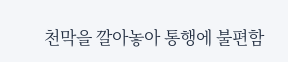천막을 깔아놓아 통행에 불편함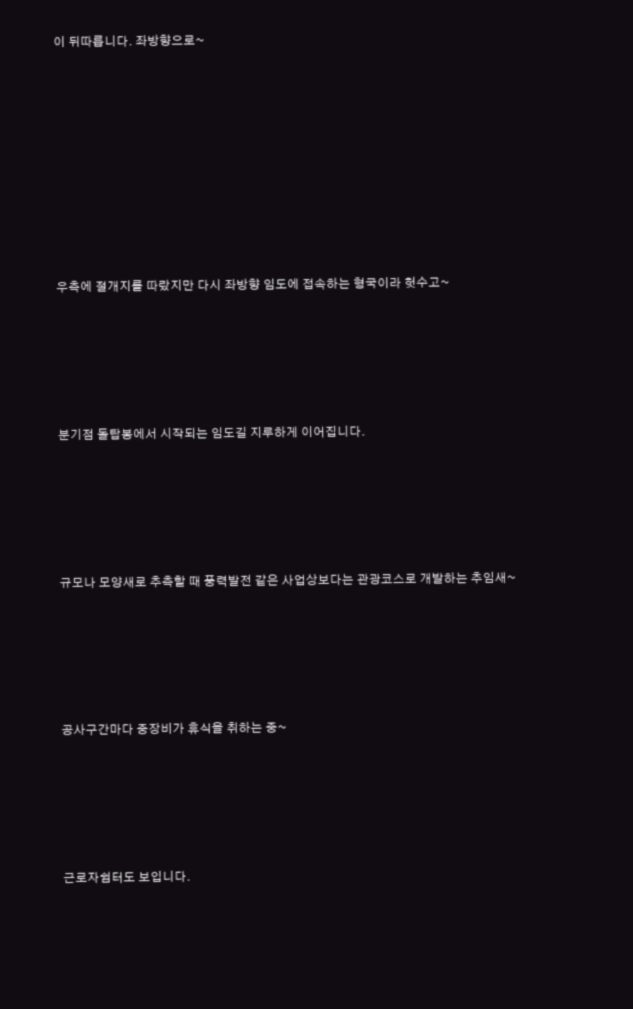이 뒤따릅니다. 좌방향으로~









우측에 절개지를 따랐지만 다시 좌방향 임도에 접속하는 형국이라 헛수고~





분기점 돌탑봉에서 시작되는 임도길 지루하게 이어집니다.





규모나 모양새로 추측할 때 풍력발전 같은 사업상보다는 관광코스로 개발하는 추임새~





공사구간마다 중장비가 휴식을 취하는 중~





근로자쉼터도 보입니다.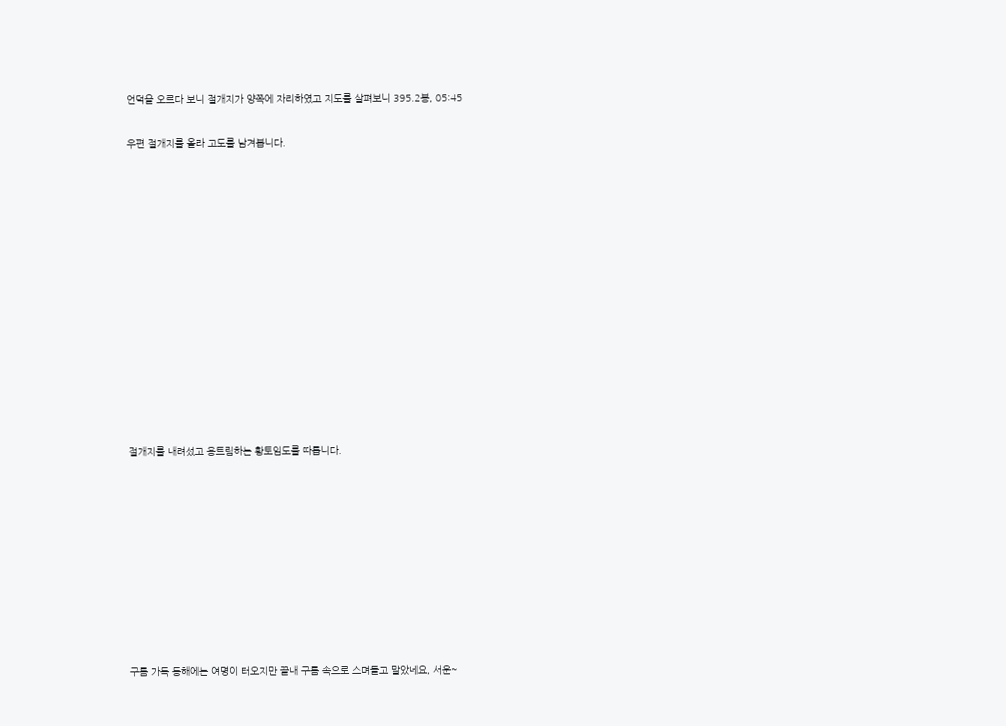언덕을 오르다 보니 절개지가 양쪽에 자리하였고 지도를 살펴보니 395.2봉, 05:45

우편 절개지를 올라 고도를 남겨봅니다.













절개지를 내려섰고 용트림하는 황토임도를 따릅니다.









구름 가득 동해에는 여명이 터오지만 끝내 구름 속으로 스며들고 말았네요, 서운~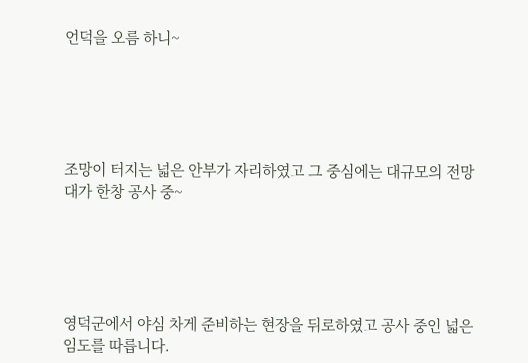언덕을 오름 하니~





조망이 터지는 넓은 안부가 자리하였고 그 중심에는 대규모의 전망대가 한창 공사 중~





영덕군에서 야심 차게 준비하는 현장을 뒤로하였고 공사 중인 넓은 임도를 따릅니다.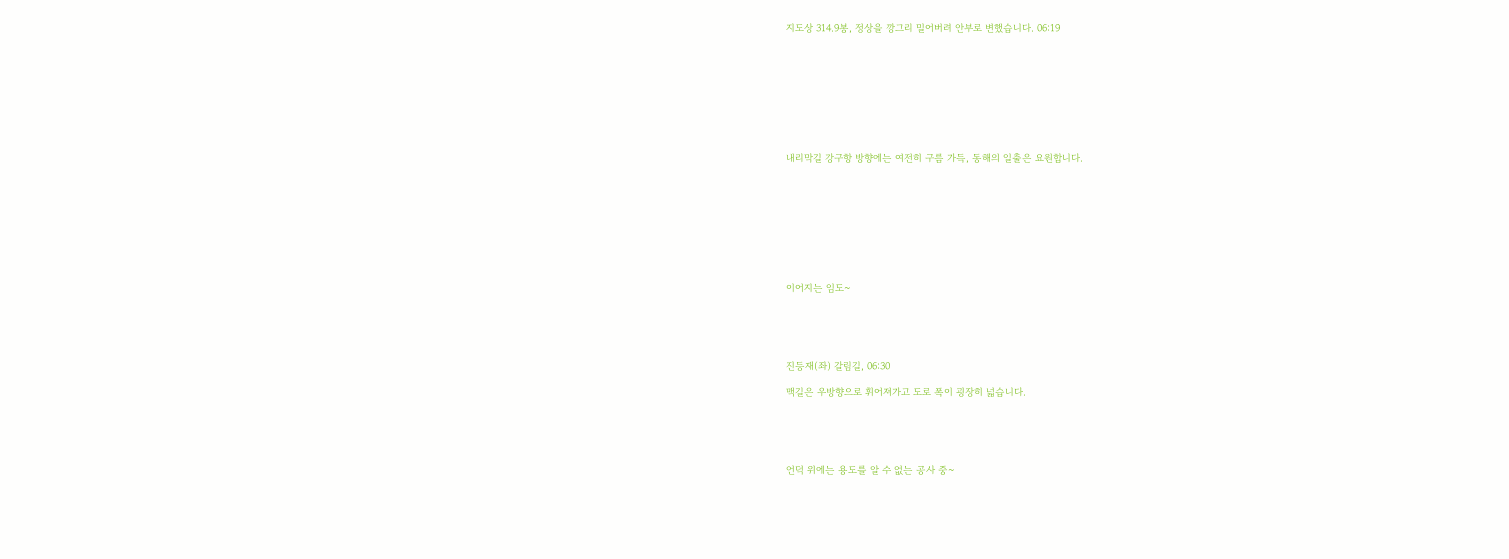지도상 314.9봉, 정상을 깡그리 밀어버려 안부로 변했습니다. 06:19









내리막길 강구항 방향에는 여전히 구름 가득, 동해의 일출은 요원합니다.









이어지는 임도~





진등재(좌) 갈림길, 06:30

맥길은 우방향으로 휘어져가고 도로 폭이 굉장히 넓습니다.





언덕 위에는 용도를 알 수 없는 공사 중~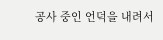공사 중인 언덕을 내려서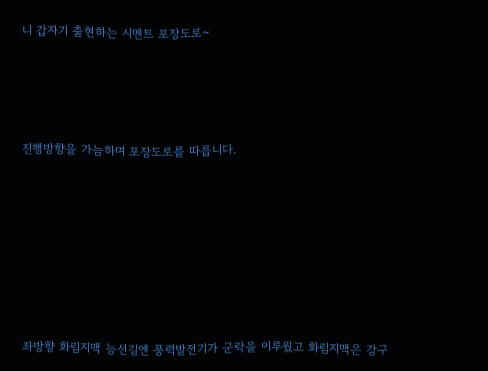니 갑자기 출현하는 시멘트 포장도로~





진행방향을 가늠하며 포장도로를 따릅니다.









좌방향 화림지맥 능선길엔 풍력발전기가 군락을 이루웠고 화림지맥은 강구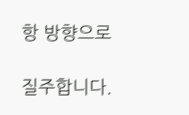항 방향으로

질주합니다.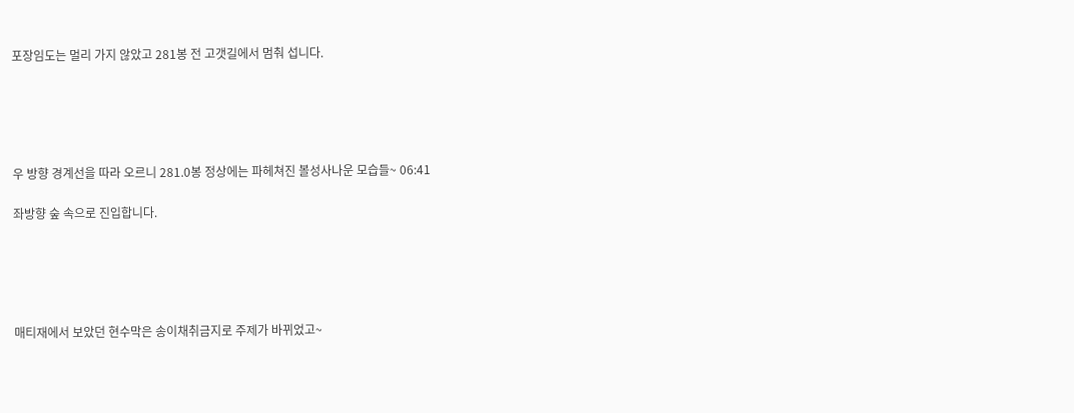포장임도는 멀리 가지 않았고 281봉 전 고갯길에서 멈춰 섭니다.





우 방향 경계선을 따라 오르니 281.0봉 정상에는 파헤쳐진 볼성사나운 모습들~ 06:41

좌방향 숲 속으로 진입합니다.





매티재에서 보았던 현수막은 송이채취금지로 주제가 바뀌었고~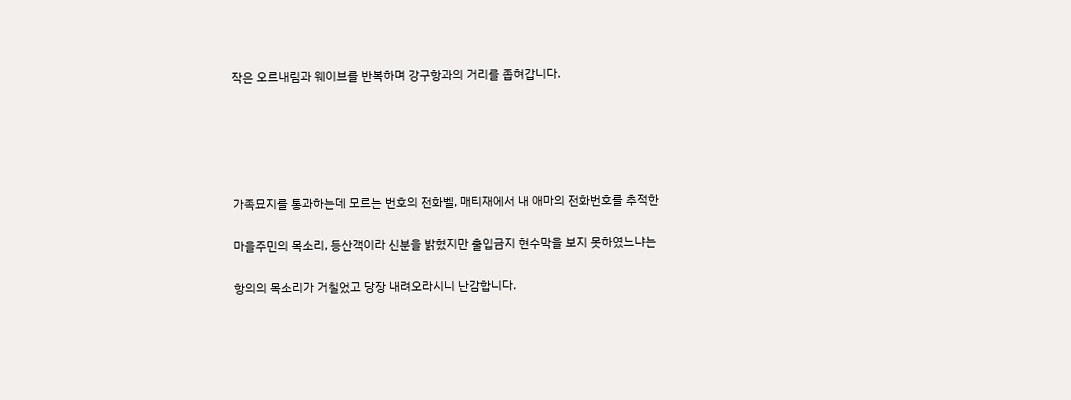작은 오르내림과 웨이브를 반복하며 강구항과의 거리를 좁혀갑니다.





가족묘지를 통과하는데 모르는 번호의 전화벨, 매티재에서 내 애마의 전화번호를 추적한

마을주민의 목소리, 등산객이라 신분을 밝혔지만 출입금지 현수막을 보지 못하였느냐는

항의의 목소리가 거칠었고 당장 내려오라시니 난감합니다.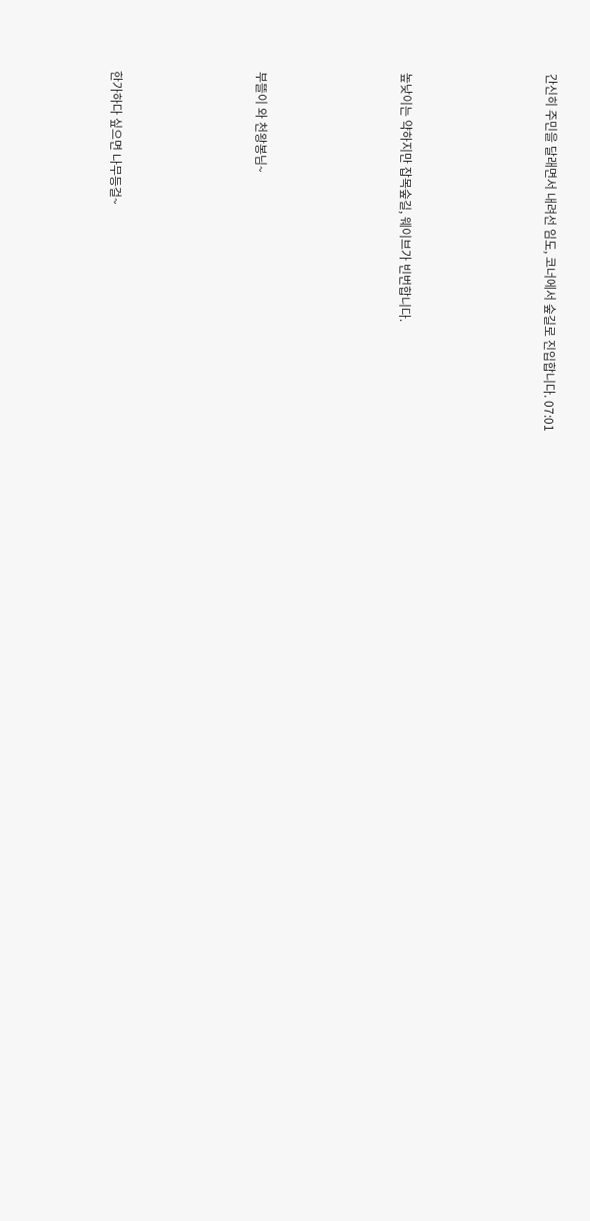간신히 주민을 달래면서 내려선 임도, 코너에서 숲길로 진입합니다. 07:01





높낮이는 약하지만 잡목숲길, 웨이브가 빈번합니다.





부뜰이 와 천왕봉님~





한가하다 싶으면 나무등걸~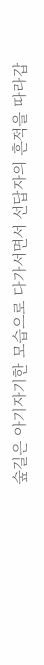숲길은 아기자기한 모습으로 다가서면서 선답자의 흔적을 따라갑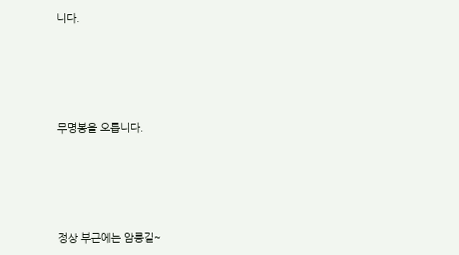니다.





무명봉을 오릅니다.





정상 부근에는 암릉길~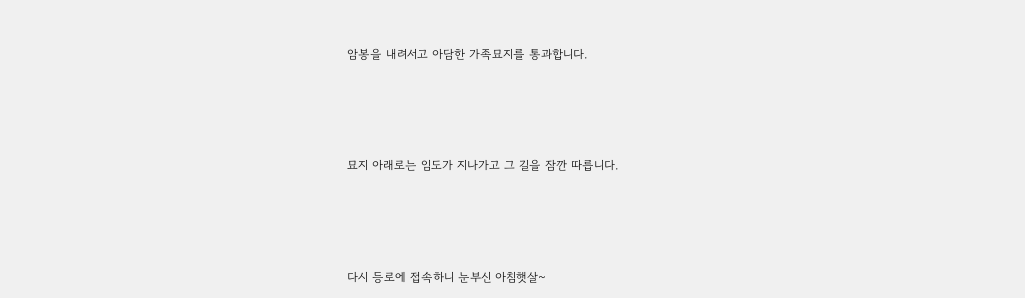암봉을 내려서고 아담한 가족묘지를 통과합니다.





묘지 아래로는 임도가 지나가고 그 길을 잠깐 따릅니다.





다시 등로에 접속하니 눈부신 아침햇살~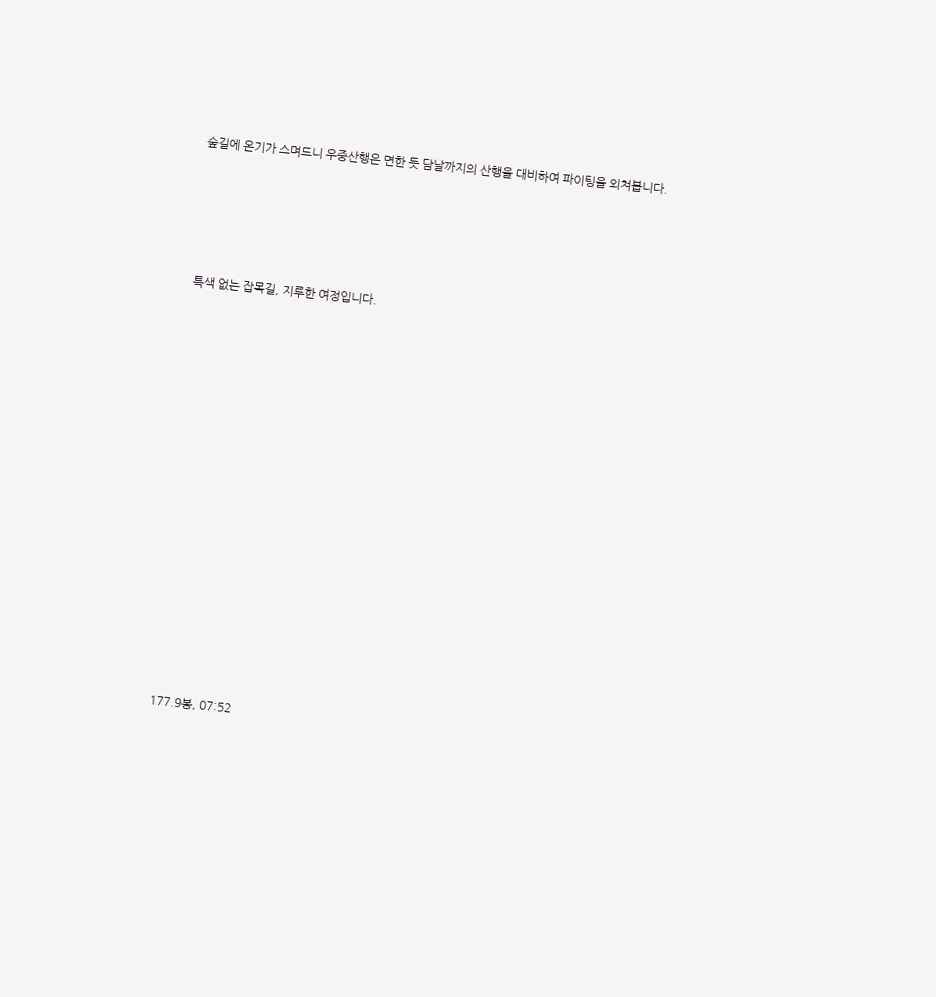숲길에 온기가 스며드니 우중산행은 면한 듯 담날까지의 산행을 대비하여 파이팅을 외쳐봅니다.





특색 없는 잡목길, 지루한 여정입니다.

















177.9봉, 07:52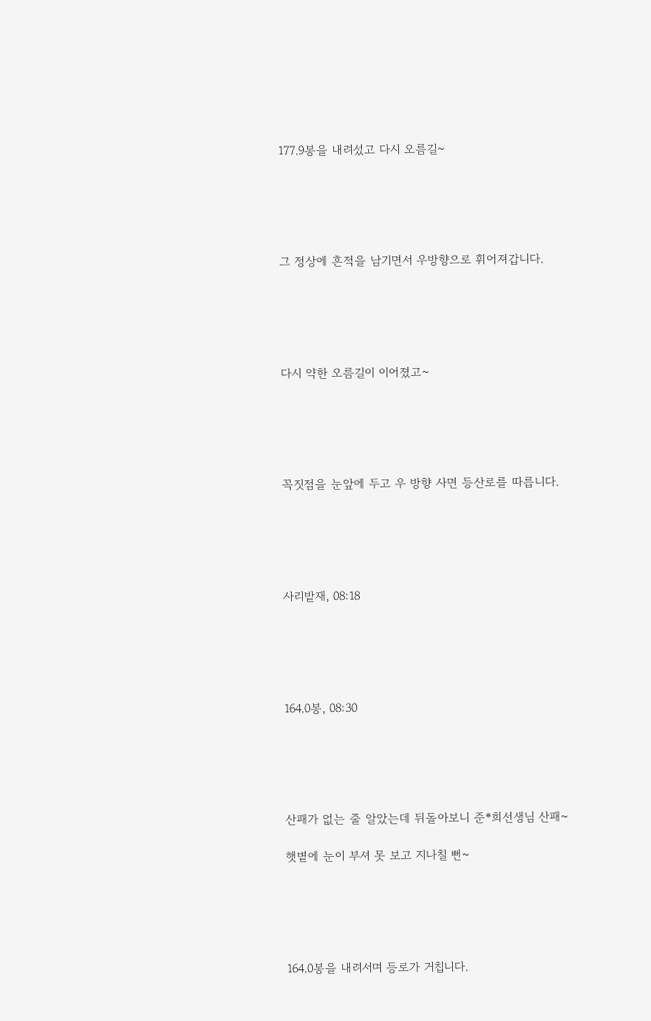177.9봉을 내려섰고 다시 오름길~





그 정상에 흔적을 남기면서 우방향으로 휘어져갑니다.





다시 약한 오름길이 이어졌고~





꼭짓점을 눈앞에 두고 우 방향 사면 등산로를 따릅니다.





사리밭재, 08:18





164.0봉, 08:30





산패가 없는 줄 알았는데 뒤돌아보니 준*희선생님 산패~

햇볕에 눈이 부셔 못 보고 지나칠 뻔~





164.0봉을 내려서며 등로가 거칩니다.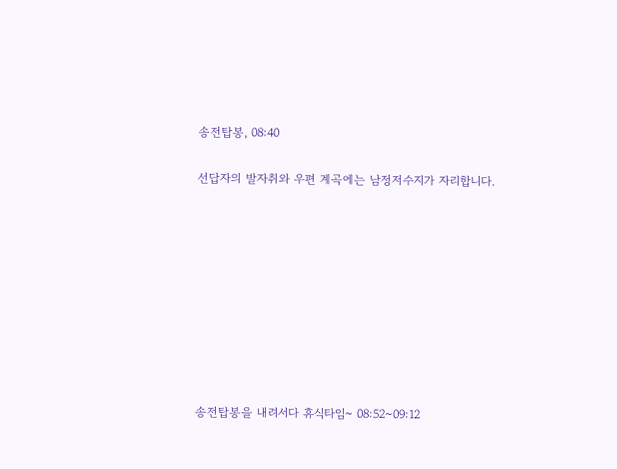송전탑봉, 08:40

선답자의 발자취와 우편 계곡에는 남정저수지가 자리합니다.









송전탑봉을 내려서다 휴식타임~ 08:52~09:12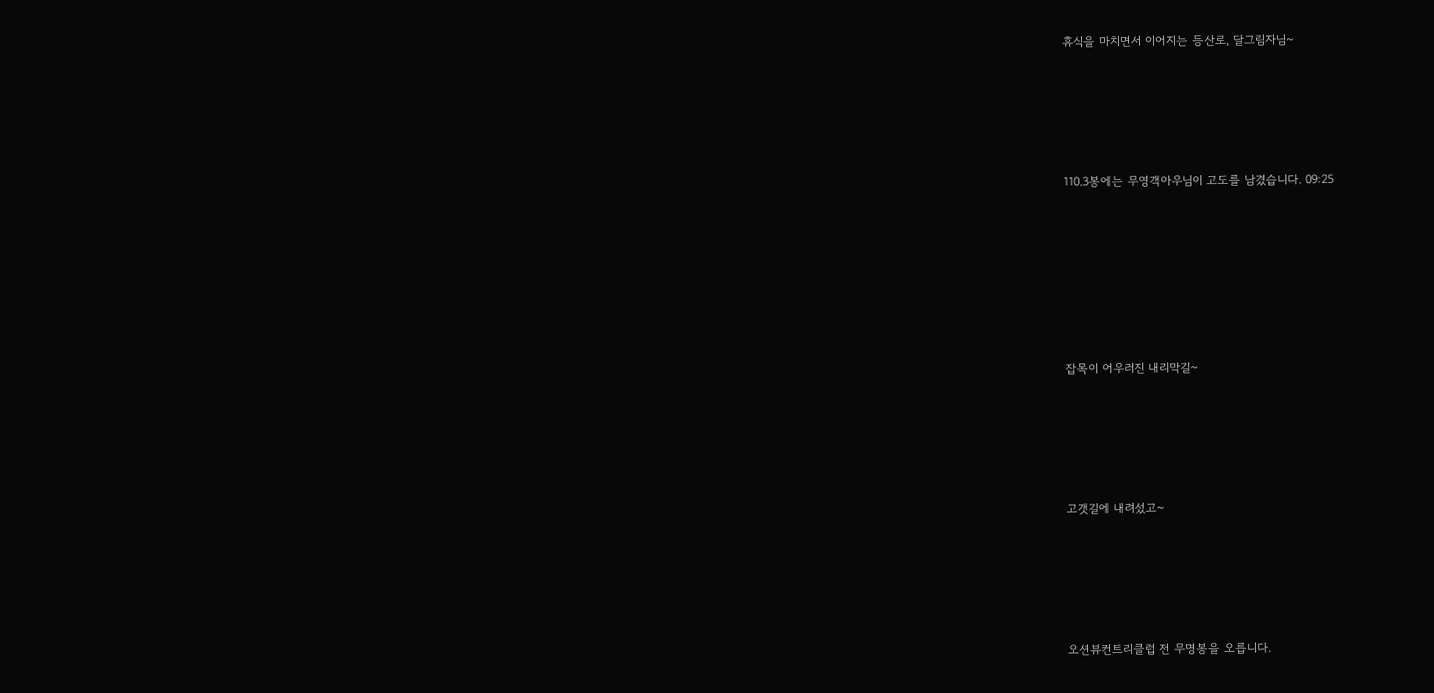휴식을 마치면서 이어지는 등산로, 달그림자님~





110.3봉에는 무영객아우님이 고도를 남겼습니다. 09:25







잡목이 어우러진 내리막길~





고갯길에 내려섰고~





오션뷰컨트리클럽 전 무명봉을 오릅니다.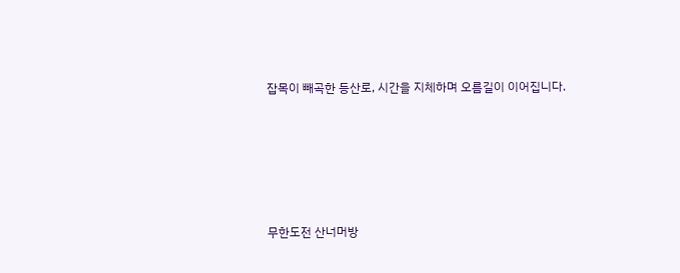잡목이 빼곡한 등산로, 시간을 지체하며 오름길이 이어집니다.





무한도전 산너머방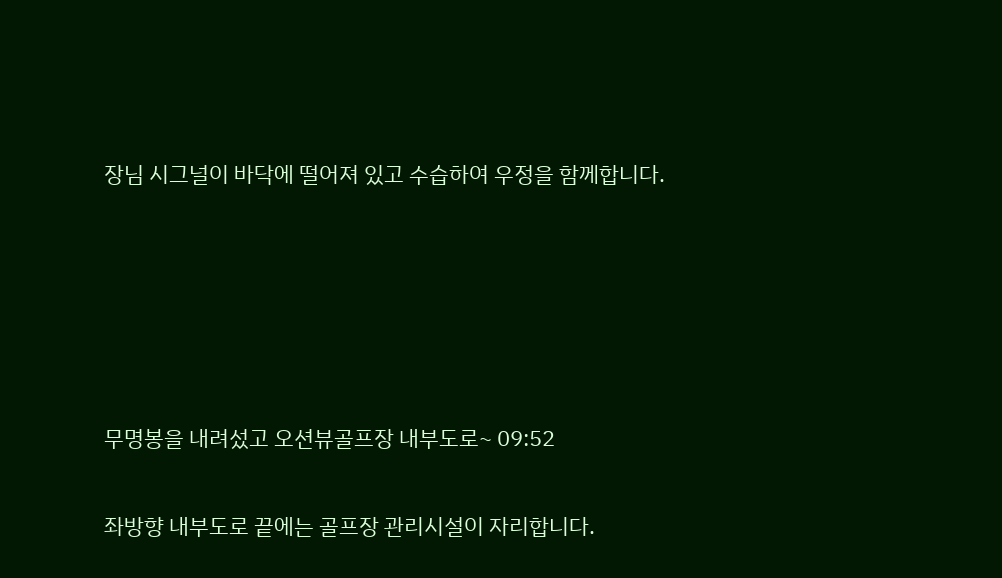장님 시그널이 바닥에 떨어져 있고 수습하여 우정을 함께합니다.





무명봉을 내려섰고 오션뷰골프장 내부도로~ 09:52

좌방향 내부도로 끝에는 골프장 관리시설이 자리합니다.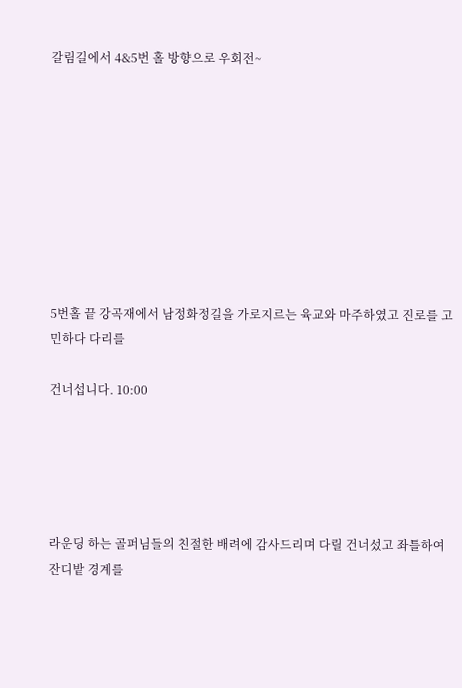갈림길에서 4&5번 홀 방향으로 우회전~









5번홀 끝 강곡재에서 남정화정길을 가로지르는 육교와 마주하였고 진로를 고민하다 다리를

건너섭니다. 10:00





라운딩 하는 골퍼님들의 친절한 배려에 감사드리며 다릴 건너섰고 좌틀하여 잔디밭 경계를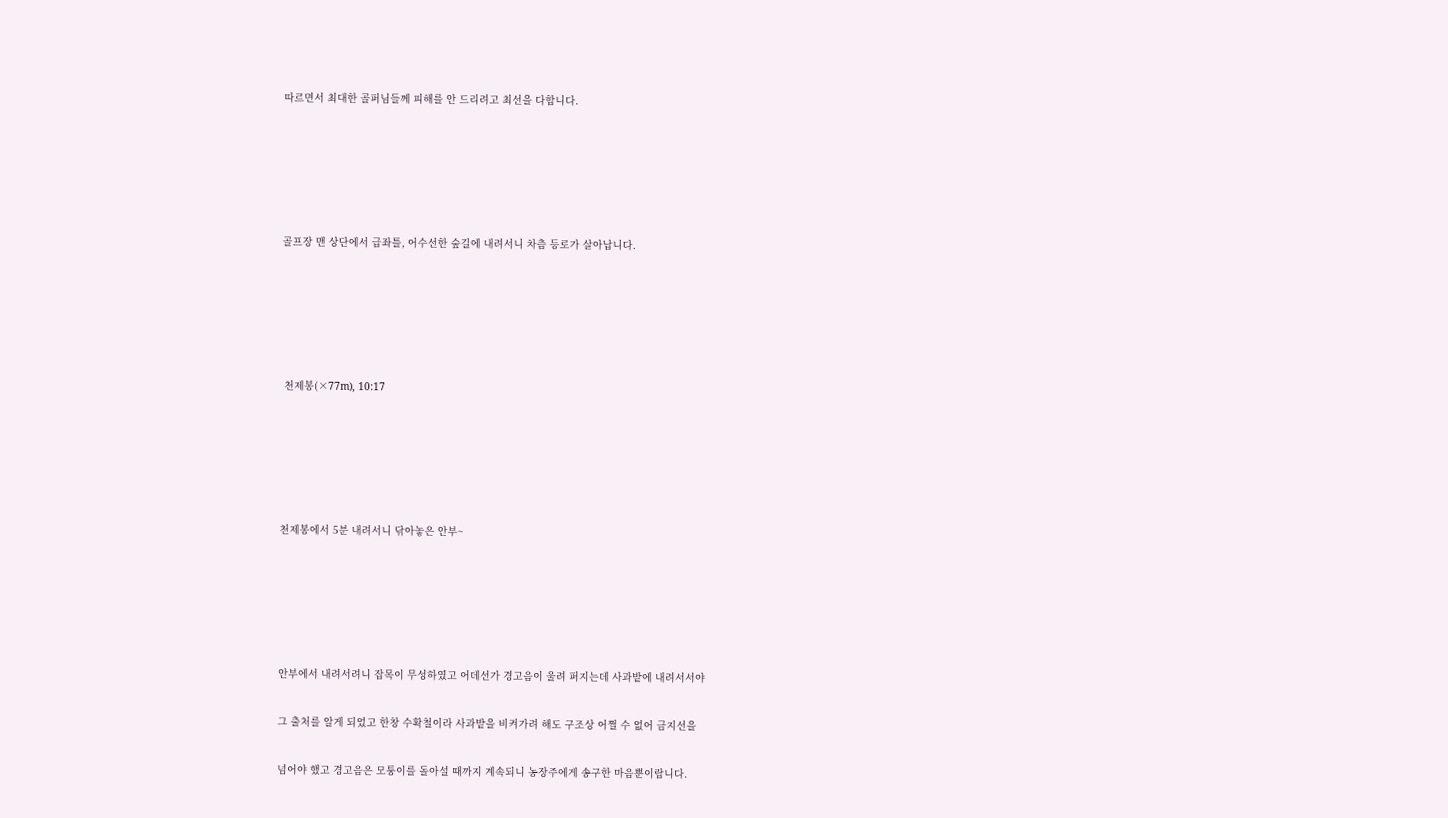따르면서 최대한 골퍼님들께 피해를 안 드리려고 최선을 다합니다.





골프장 맨 상단에서 급좌틀, 어수선한 숲길에 내려서니 차츰 등로가 살아납니다.





 천제봉(×77m), 10:17





천제봉에서 5분 내려서니 닦아놓은 안부~





안부에서 내려서려니 잡목이 무성하였고 어데선가 경고음이 울려 퍼지는데 사과밭에 내려서서야

그 출처를 알게 되었고 한창 수확철이라 사과밭을 비켜가려 해도 구조상 어쩔 수 없어 금지선을

넘어야 했고 경고음은 모퉁이를 돌아설 때까지 계속되니 농장주에게 송구한 마음뿐이랍니다.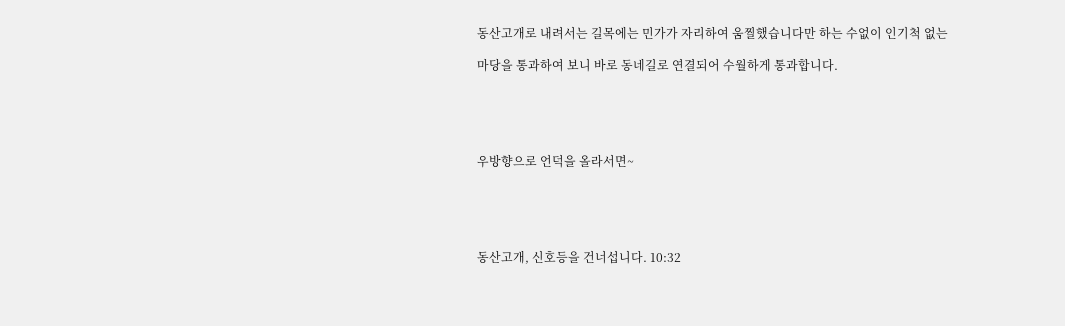동산고개로 내려서는 길목에는 민가가 자리하여 움찔했습니다만 하는 수없이 인기척 없는

마당을 통과하여 보니 바로 동네길로 연결되어 수월하게 통과합니다.





우방향으로 언덕을 올라서면~





동산고개, 신호등을 건너섭니다. 10:32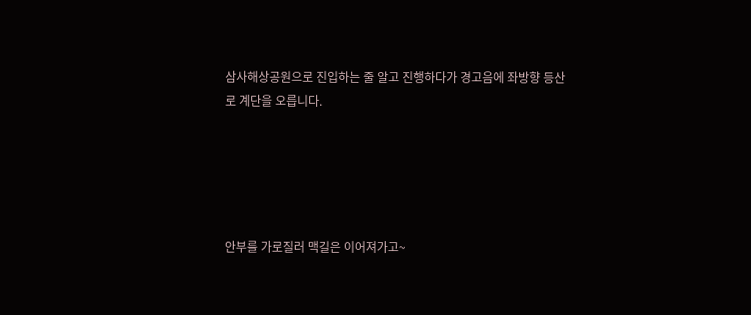삼사해상공원으로 진입하는 줄 알고 진행하다가 경고음에 좌방향 등산로 계단을 오릅니다.





안부를 가로질러 맥길은 이어져가고~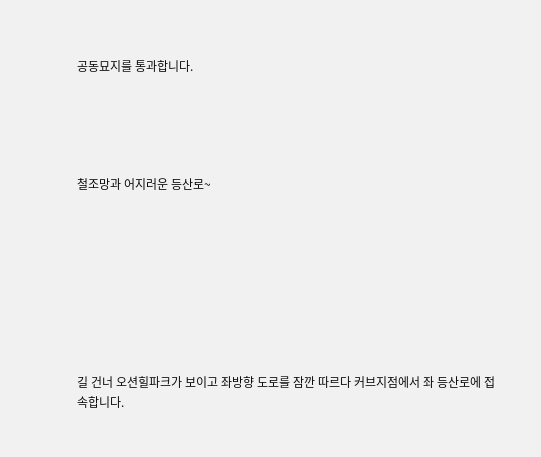공동묘지를 통과합니다.





철조망과 어지러운 등산로~









길 건너 오션힐파크가 보이고 좌방향 도로를 잠깐 따르다 커브지점에서 좌 등산로에 접속합니다.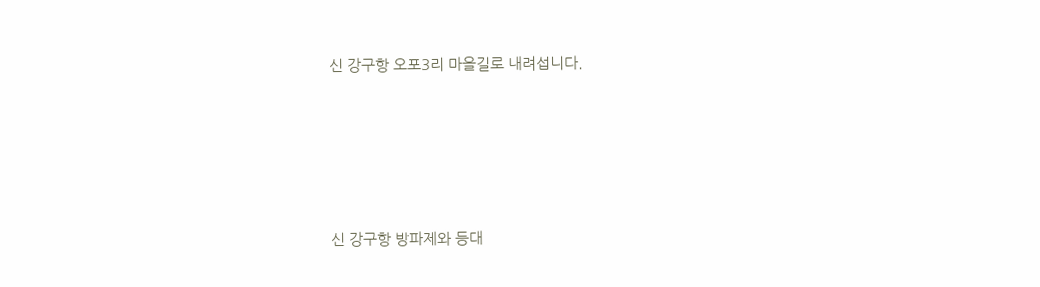신 강구항 오포3리 마을길로 내려섭니다.





신 강구항 방파제와 등대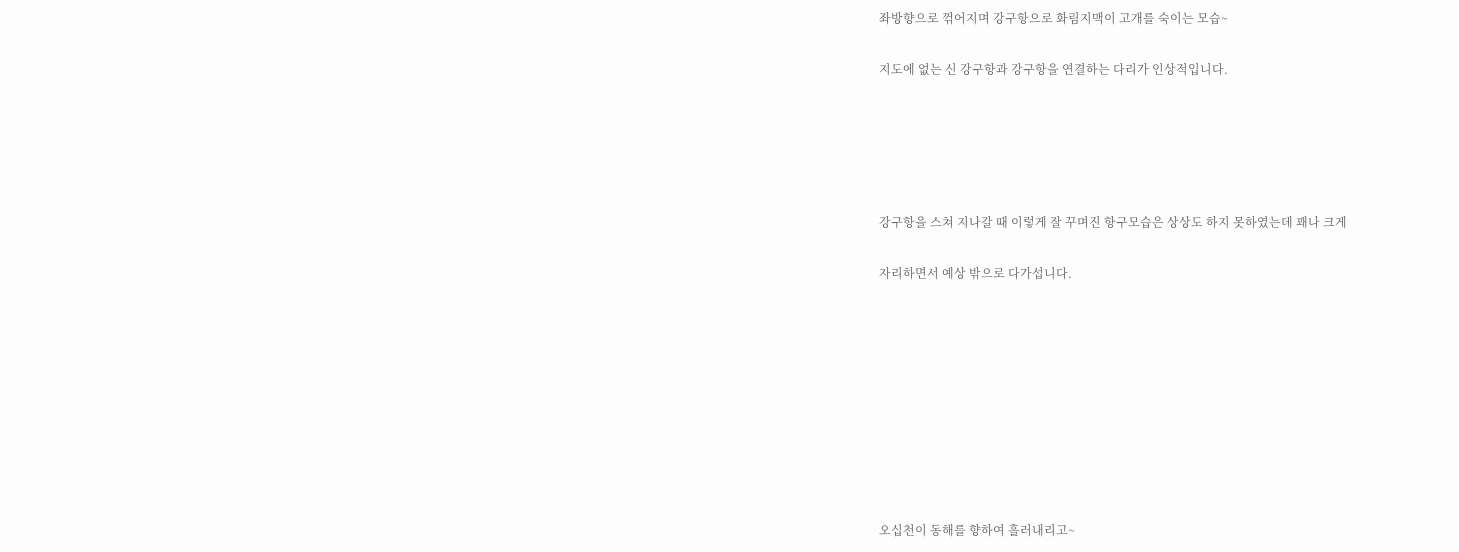좌방향으로 꺾어지며 강구항으로 화림지맥이 고개를 숙이는 모습~

지도에 없는 신 강구항과 강구항을 연결하는 다리가 인상적입니다.





강구항을 스쳐 지나갈 때 이렇게 잘 꾸며진 항구모습은 상상도 하지 못하였는데 꽤나 크게

자리하면서 예상 밖으로 다가섭니다.









오십천이 동해를 향하여 흘러내리고~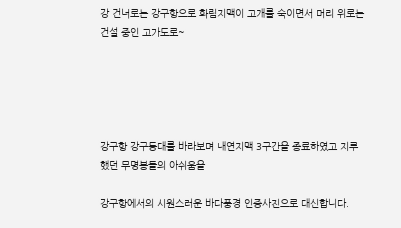강 건너로는 강구항으로 화림지맥이 고개를 숙이면서 머리 위로는 건설 중인 고가도로~





강구항 강구등대를 바라보며 내연지맥 3구간을 종료하였고 지루했던 무명봉들의 아쉬움을

강구항에서의 시원스러운 바다풍경 인증사진으로 대신합니다.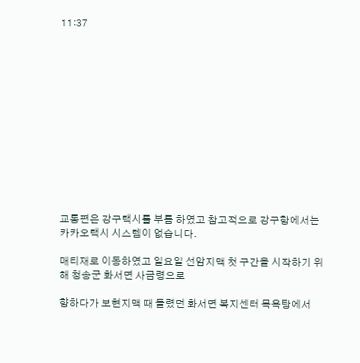11:37













교통편은 강구택시를 부름 하였고 참고적으로 강구항에서는 카카오택시 시스템이 없습니다.

매티재로 이동하였고 일요일 선암지맥 첫 구간을 시작하기 위해 청송군 화서면 사금령으로

향하다가 보현지맥 때 들렸던 화서면 복지센터 목욕탕에서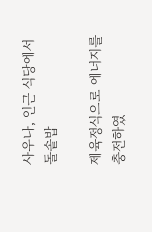사우나, 인근 식당에서 돌솥밥

제육정식으로 에너지를 충전하였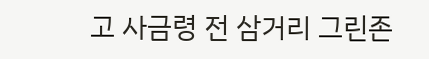고 사금령 전 삼거리 그린존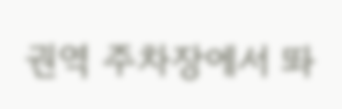권역 주차장에서 똬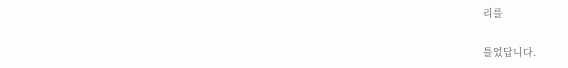리를

틀었답니다.